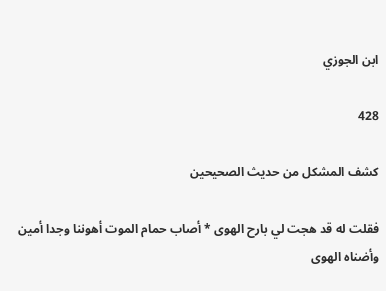ابن الجوزي

428

كشف المشكل من حديث الصحيحين

فقلت له قد هجت لي بارح الهوى * أصاب حمام الموت أهوننا وجدا أمين وأضناه الهوى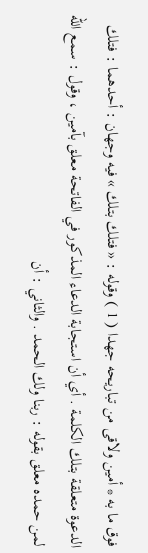فوق ما به * أمين ولاقى من تباريحه جهدا ( 1 ) وقوله : « فتلك بتلك » فيه وجهان : أحدهما : فتلك الدعوة متعلقة بتلك الكلمة . أي أن استجابة الدعاء المذكور في الفاتحة معلق بآمين ، وقول : سمع الله لمن حمده معلق بقوله : ربنا ولك الحمد . والثاني : أن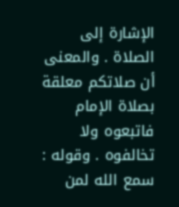الإشارة إلى الصلاة . والمعنى أن صلاتكم معلقة بصلاة الإمام فاتبعوه ولا تخالفوه . وقوله : سمع الله لمن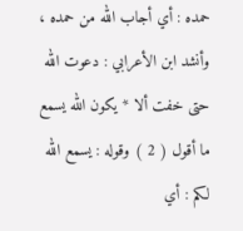حمده : أي أجاب الله من حمده ، وأنشد ابن الأعرابي : دعوت الله حتى خفت ألا * يكون الله يسمع ما أقول ( 2 ) وقوله : يسمع الله لكم : أي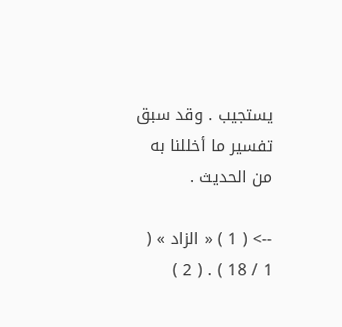يستجيب . وقد سبق تفسير ما أخللنا به من الحديث .

--> ( 1 ) « الزاد » ( 1 / 18 ) . ( 2 )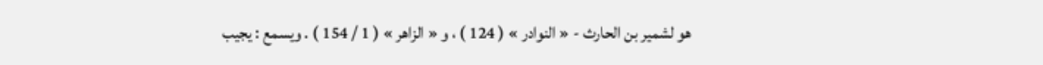هو لشمير بن الحارث - « النوادر » ( 124 ) ، و « الزاهر » ( 1 / 154 ) . ويسمع : يجيب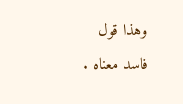وهذا قول فاسد معناه .